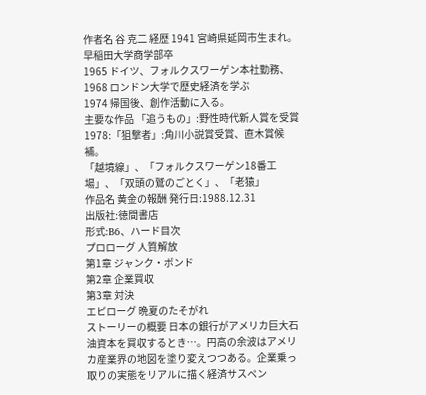作者名 谷 克二 経歴 1941 宮崎県延岡市生まれ。早稲田大学商学部卒
1965 ドイツ、フォルクスワーゲン本社勤務、1968 ロンドン大学で歴史経済を学ぶ
1974 帰国後、創作活動に入る。
主要な作品 「追うもの」:野性時代新人賞を受賞
1978:「狙撃者」:角川小説賞受賞、直木賞候補。
「越境線」、「フォルクスワーゲン18番工場」、「双頭の鷲のごとく」、「老猿」
作品名 黄金の報酬 発行日:1988.12.31
出版社:徳間書店
形式:B6、ハード目次
プロローグ 人質解放
第1章 ジャンク・ボンド
第2章 企業買収
第3章 対決
エピローグ 晩夏のたそがれ
ストーリーの概要 日本の銀行がアメリカ巨大石油資本を買収するとき…。円高の余波はアメリカ産業界の地図を塗り変えつつある。企業乗っ取りの実態をリアルに描く経済サスペン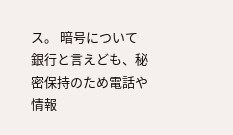ス。 暗号について 銀行と言えども、秘密保持のため電話や情報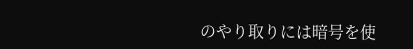のやり取りには暗号を使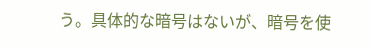う。具体的な暗号はないが、暗号を使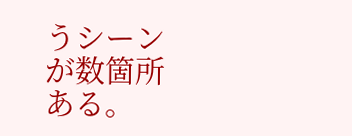うシーンが数箇所ある。